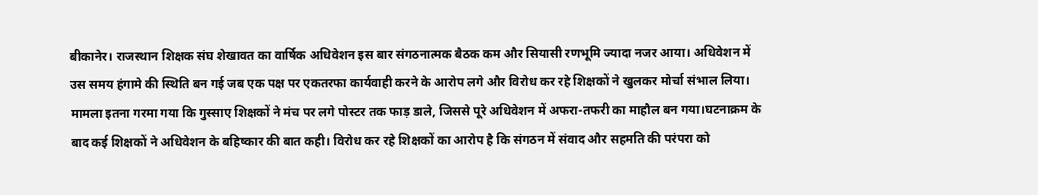बीकानेर। राजस्थान शिक्षक संघ शेखावत का वार्षिक अधिवेशन इस बार संगठनात्मक बैठक कम और सियासी रणभूमि ज्यादा नजर आया। अधिवेशन में उस समय हंगामे की स्थिति बन गई जब एक पक्ष पर एकतरफा कार्यवाही करने के आरोप लगे और विरोध कर रहे शिक्षकों ने खुलकर मोर्चा संभाल लिया। मामला इतना गरमा गया कि गुस्साए शिक्षकों ने मंच पर लगे पोस्टर तक फाड़ डाले, जिससे पूरे अधिवेशन में अफरा-तफरी का माहौल बन गया।घटनाक्रम के बाद कई शिक्षकों ने अधिवेशन के बहिष्कार की बात कही। विरोध कर रहे शिक्षकों का आरोप है कि संगठन में संवाद और सहमति की परंपरा को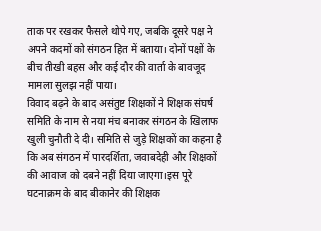ताक पर रखकर फैसले थोपे गए, जबकि दूसरे पक्ष ने अपने कदमों को संगठन हित में बताया। दोनों पक्षों के बीच तीखी बहस और कई दौर की वार्ता के बावजूद मामला सुलझ नहीं पाया।
विवाद बढ़ने के बाद असंतुष्ट शिक्षकों ने शिक्षक संघर्ष समिति के नाम से नया मंच बनाकर संगठन के खिलाफ खुली चुनौती दे दी। समिति से जुड़े शिक्षकों का कहना है कि अब संगठन में पारदर्शिता, जवाबदेही और शिक्षकों की आवाज को दबने नहीं दिया जाएगा।इस पूरे घटनाक्रम के बाद बीकानेर की शिक्षक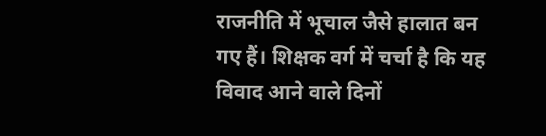राजनीति में भूचाल जैसे हालात बन गए हैं। शिक्षक वर्ग में चर्चा है कि यह विवाद आने वाले दिनों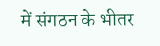में संगठन के भीतर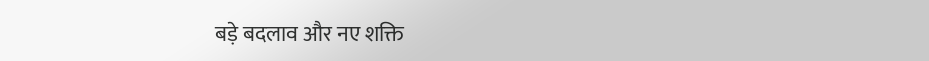बड़े बदलाव और नए शक्ति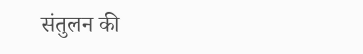संतुलन की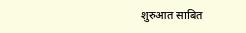शुरुआत साबित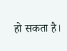हो सकता है।